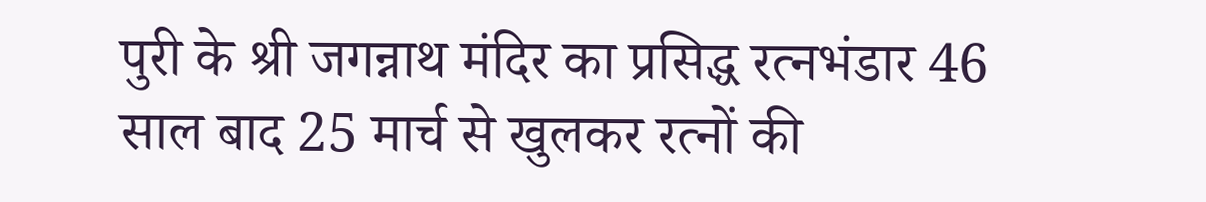पुरी के श्री जगन्नाथ मंदिर का प्रसिद्ध रत्नभंडार 46 साल बाद 25 मार्च से खुलकर रत्नों की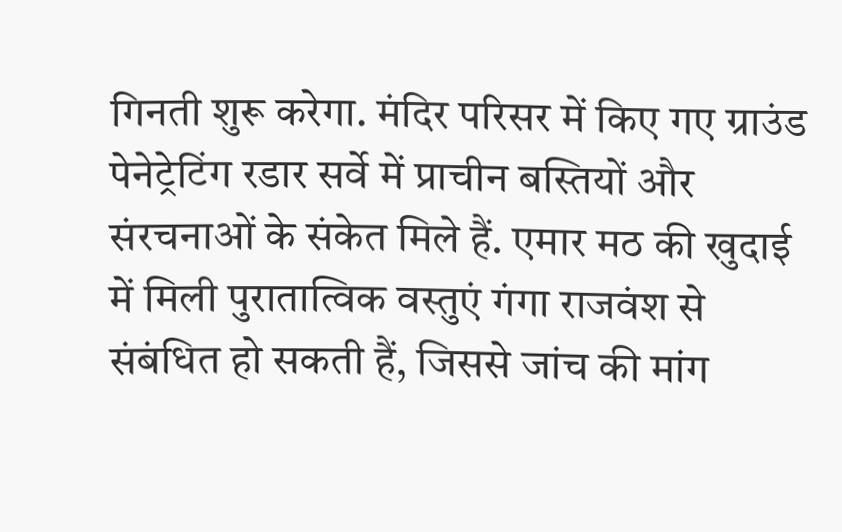गिनती शुरू करेगा. मंदिर परिसर में किए गए ग्राउंड पेनेट्रेटिंग रडार सर्वे में प्राचीन बस्तियों और संरचनाओं के संकेत मिले हैं. एमार मठ की खुदाई में मिली पुरातात्विक वस्तुएं गंगा राजवंश से संबंधित हो सकती हैं, जिससे जांच की मांग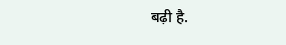बढ़ी है.